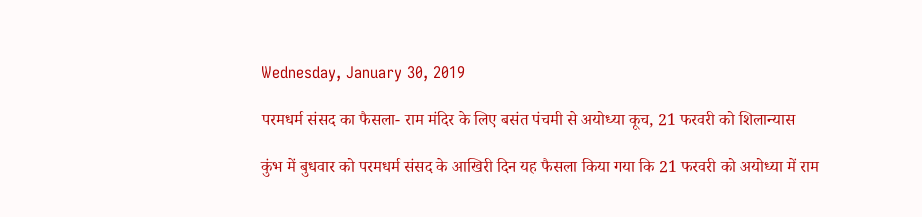Wednesday, January 30, 2019

परमधर्म संसद का फैसला- राम मंदिर के लिए बसंत पंचमी से अयोध्या कूच, 21 फरवरी को शिलान्यास

कुंभ में बुधवार को परमधर्म संसद के आखिरी दिन यह फैसला किया गया कि 21 फरवरी को अयोध्या में राम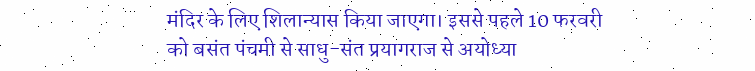मंदिर के लिए शिलान्यास किया जाएगा। इससे पहले 10 फरवरी को बसंत पंचमी से साधु-संत प्रयागराज से अयोध्या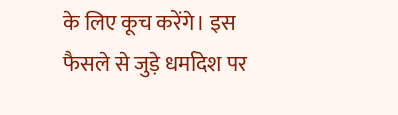के लिए कूच करेंगे। इस फैसले से जुड़े धर्मादेश पर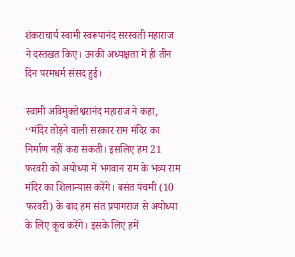शंकराचार्य स्वामी स्वरूपानंद सरस्वती महाराज ने दस्तखत किए। उनकी अध्यक्षता में ही तीन दिन परमधर्म संसद हुई।

स्वामी अविमुक्तेश्वरानंद महाराज ने कहा, ‘‘मंदिर तोड़ने वाली सरकार राम मंदिर का निर्माण नहीं करा सकती। इसलिए हम 21 फरवरी को अयोध्या में भगवान राम के भव्य राम मंदिर का शिलान्यास करेंगे। बसंत पंचमी (10 फरवरी) के बाद हम संत प्रयागराज से अयोध्या के लिए कूच करेंगे। इसके लिए हमें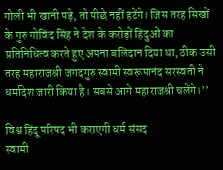गोली भी खानी पड़े, तो पीछे नहीं हटेंगे। जिस तरह सिखों के गुरु गोविंद सिंह ने देश के करोड़ों हिंदुओं का प्रतिनिधित्व करते हुए अपना बलिदान दिया था, ठीक उसी तरह महाराजश्री जगदगुरु स्वामी स्वरूपानंद सरस्वती ने धर्मादेश जारी किया है। सबसे आगे महाराजश्री चलेंगे।’’

विश्व हिंदू परिषद भी कराएगी धर्म संसद
स्वामी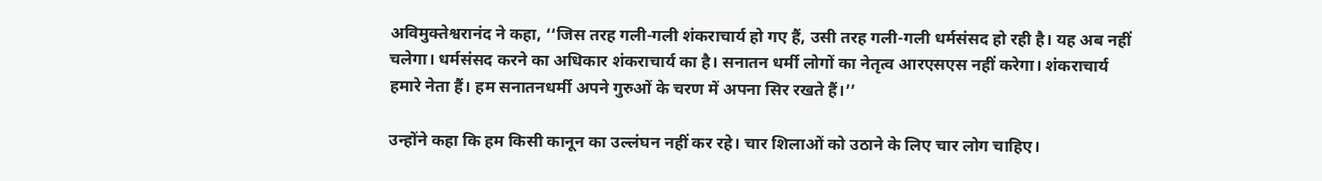अविमुक्तेश्वरानंद ने कहा, ‘‘जिस तरह गली-गली शंकराचार्य हो गए हैं, उसी तरह गली-गली धर्मसंसद हो रही है। यह अब नहीं चलेगा। धर्मसंसद करने का अधिकार शंकराचार्य का है। सनातन धर्मी लोगों का नेतृत्व आरएसएस नहीं करेगा। शंकराचार्य हमारे नेता हैं। हम सनातनधर्मी अपने गुरुओं के चरण में अपना सिर रखते हैं।’’

उन्होंने कहा कि हम किसी कानून का उल्लंघन नहीं कर रहे। चार शिलाओं को उठाने के लिए चार लोग चाहिए।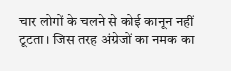चार लोगों के चलने से कोई कानून नहीं टूटता। जिस तरह अंग्रेजों का नमक का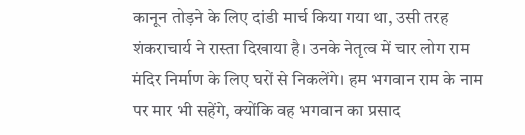कानून तोड़ने के लिए दांडी मार्च किया गया था, उसी तरह शंकराचार्य ने रास्ता दिखाया है। उनके नेतृत्व में चार लोग राम मंदिर निर्माण के लिए घरों से निकलेंगे। हम भगवान राम के नाम पर मार भी सहेंगे, क्योंकि वह भगवान का प्रसाद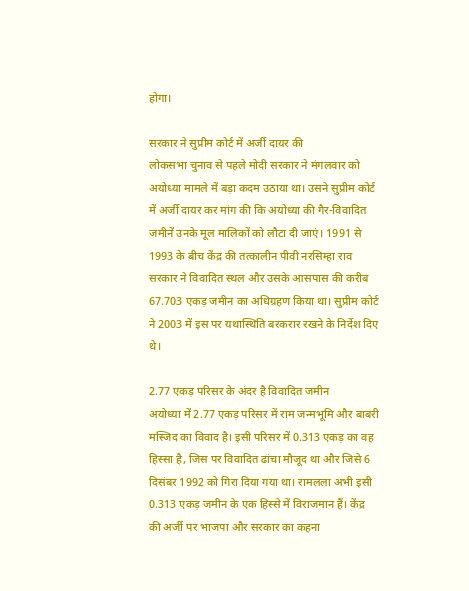होगा।

सरकार ने सुप्रीम कोर्ट में अर्जी दायर की
लोकसभा चुनाव से पहले मोदी सरकार ने मंगलवार को अयोध्या मामले में बड़ा कदम उठाया था। उसने सुप्रीम कोर्ट में अर्जी दायर कर मांग की कि अयोध्या की गैर-विवादित जमीनें उनके मूल मालिकों को लौटा दी जाएं। 1991 से 1993 के बीच केंद्र की तत्कालीन पीवी नरसिम्हा राव सरकार ने विवादित स्थल और उसके आसपास की करीब 67.703 एकड़ जमीन का अधिग्रहण किया था। सुप्रीम कोर्ट ने 2003 में इस पर यथास्थिति बरकरार रखने के निर्देश दिए थे।

2.77 एकड़ परिसर के अंदर है विवादित जमीन
अयोध्या में 2.77 एकड़ परिसर में राम जन्मभूमि और बाबरी मस्जिद का विवाद है। इसी परिसर में 0.313 एकड़ का वह हिस्सा है, जिस पर विवादित ढांचा मौजूद था और जिसे 6 दिसंबर 1992 को गिरा दिया गया था। रामलला अभी इसी 0.313 एकड़ जमीन के एक हिस्से में विराजमान हैं। केंद्र की अर्जी पर भाजपा और सरकार का कहना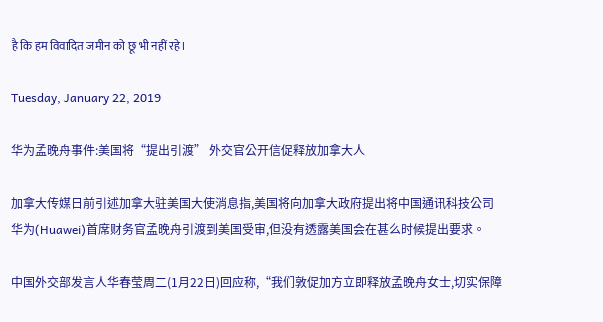है कि हम विवादित जमीन को छू भी नहीं रहे।

Tuesday, January 22, 2019

华为孟晚舟事件:美国将“提出引渡” 外交官公开信促释放加拿大人

加拿大传媒日前引述加拿大驻美国大使消息指,美国将向加拿大政府提出将中国通讯科技公司华为(Huawei)首席财务官孟晚舟引渡到美国受审,但没有透露美国会在甚么时候提出要求。

中国外交部发言人华春莹周二(1月22日)回应称,“我们敦促加方立即释放孟晚舟女士,切实保障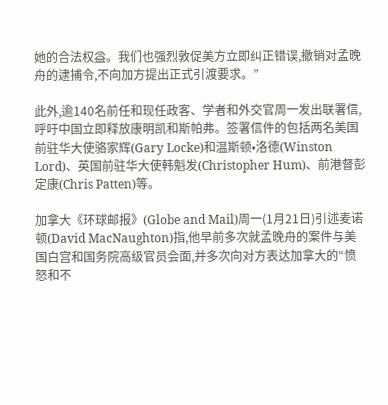她的合法权益。我们也强烈敦促美方立即纠正错误,撤销对孟晚舟的逮捕令,不向加方提出正式引渡要求。”

此外,逾140名前任和现任政客、学者和外交官周一发出联署信,呼吁中国立即释放康明凯和斯帕弗。签署信件的包括两名美国前驻华大使骆家辉(Gary Locke)和温斯顿•洛德(Winston Lord)、英国前驻华大使韩魁发(Christopher Hum)、前港督彭定康(Chris Patten)等。

加拿大《环球邮报》(Globe and Mail)周一(1月21日)引述麦诺顿(David MacNaughton)指,他早前多次就孟晚舟的案件与美国白宫和国务院高级官员会面,并多次向对方表达加拿大的“愤怒和不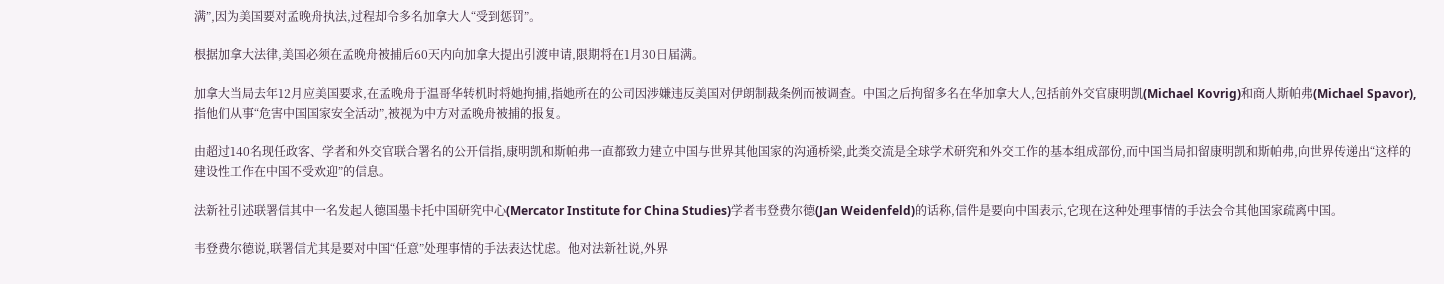满”,因为美国要对孟晚舟执法,过程却令多名加拿大人“受到惩罚”。

根据加拿大法律,美国必须在孟晚舟被捕后60天内向加拿大提出引渡申请,限期将在1月30日届满。

加拿大当局去年12月应美国要求,在孟晚舟于温哥华转机时将她拘捕,指她所在的公司因涉嫌违反美国对伊朗制裁条例而被调查。中国之后拘留多名在华加拿大人,包括前外交官康明凯(Michael Kovrig)和商人斯帕弗(Michael Spavor),指他们从事“危害中国国家安全活动”,被视为中方对孟晚舟被捕的报复。

由超过140名现任政客、学者和外交官联合署名的公开信指,康明凯和斯帕弗一直都致力建立中国与世界其他国家的沟通桥梁,此类交流是全球学术研究和外交工作的基本组成部份,而中国当局扣留康明凯和斯帕弗,向世界传递出“这样的建设性工作在中国不受欢迎”的信息。

法新社引述联署信其中一名发起人德国墨卡托中国研究中心(Mercator Institute for China Studies)学者韦登费尔德(Jan Weidenfeld)的话称,信件是要向中国表示,它现在这种处理事情的手法会令其他国家疏离中国。

韦登费尔德说,联署信尤其是要对中国“任意”处理事情的手法表达忧虑。他对法新社说,外界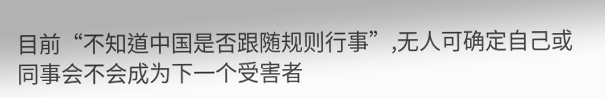目前“不知道中国是否跟随规则行事”,无人可确定自己或同事会不会成为下一个受害者